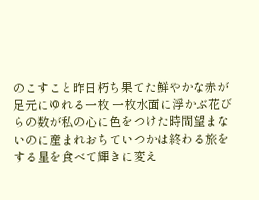のこすこと昨日朽ち果てた鮮やかな赤が足元にゆれる一枚 一枚水面に浮かぶ花びらの数が私の心に色をつけた時間望まないのに産まれおちていつかは終わる旅をする星を食べて輝きに変え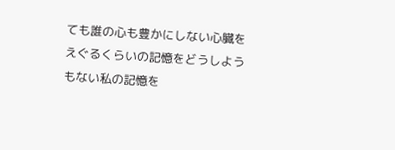ても誰の心も豊かにしない心臓をえぐるくらいの記憶をどうしようもない私の記憶を